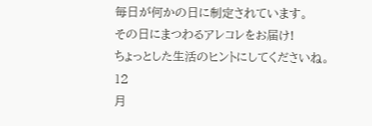毎日が何かの日に制定されています。
その日にまつわるアレコレをお届け!
ちょっとした生活のヒントにしてくださいね。
12
月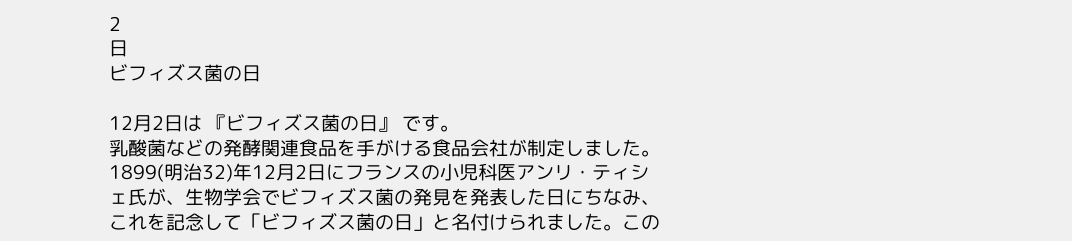2
日
ビフィズス菌の日

12月2日は 『ビフィズス菌の日』 です。
乳酸菌などの発酵関連食品を手がける食品会社が制定しました。
1899(明治32)年12月2日にフランスの小児科医アンリ・ティシェ氏が、生物学会でビフィズス菌の発見を発表した日にちなみ、これを記念して「ビフィズス菌の日」と名付けられました。この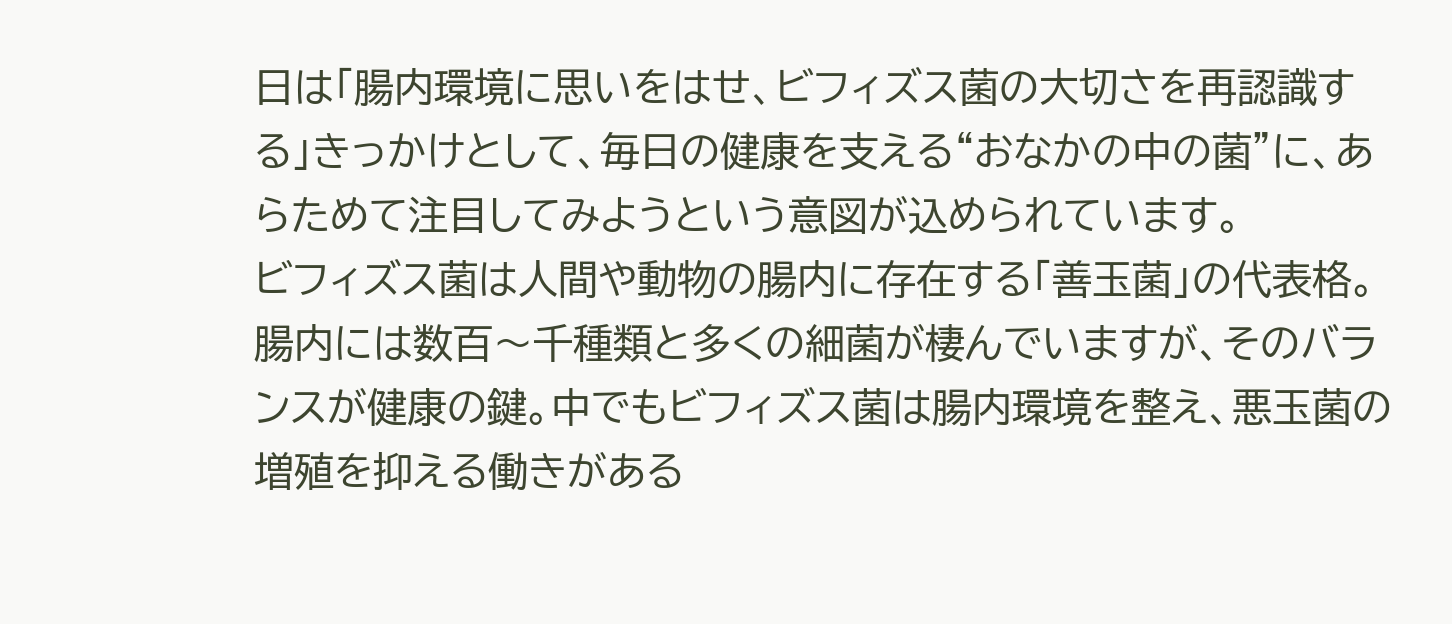日は「腸内環境に思いをはせ、ビフィズス菌の大切さを再認識する」きっかけとして、毎日の健康を支える“おなかの中の菌”に、あらためて注目してみようという意図が込められています。
ビフィズス菌は人間や動物の腸内に存在する「善玉菌」の代表格。腸内には数百〜千種類と多くの細菌が棲んでいますが、そのバランスが健康の鍵。中でもビフィズス菌は腸内環境を整え、悪玉菌の増殖を抑える働きがある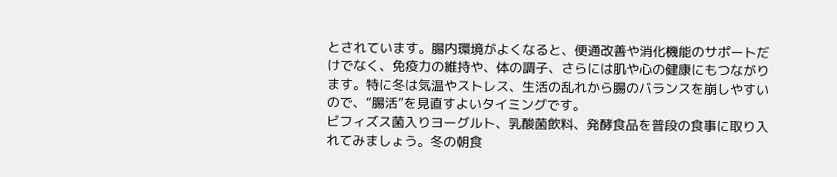とされています。腸内環境がよくなると、便通改善や消化機能のサポートだけでなく、免疫力の維持や、体の調子、さらには肌や心の健康にもつながります。特に冬は気温やストレス、生活の乱れから腸のバランスを崩しやすいので、“腸活”を見直すよいタイミングです。
ビフィズス菌入りヨーグルト、乳酸菌飲料、発酵食品を普段の食事に取り入れてみましょう。冬の朝食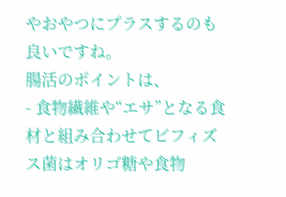やおやつにプラスするのも良いですね。
腸活のポイントは、
- 食物繊維や“エサ”となる食材と組み合わせてビフィズス菌はオリゴ糖や食物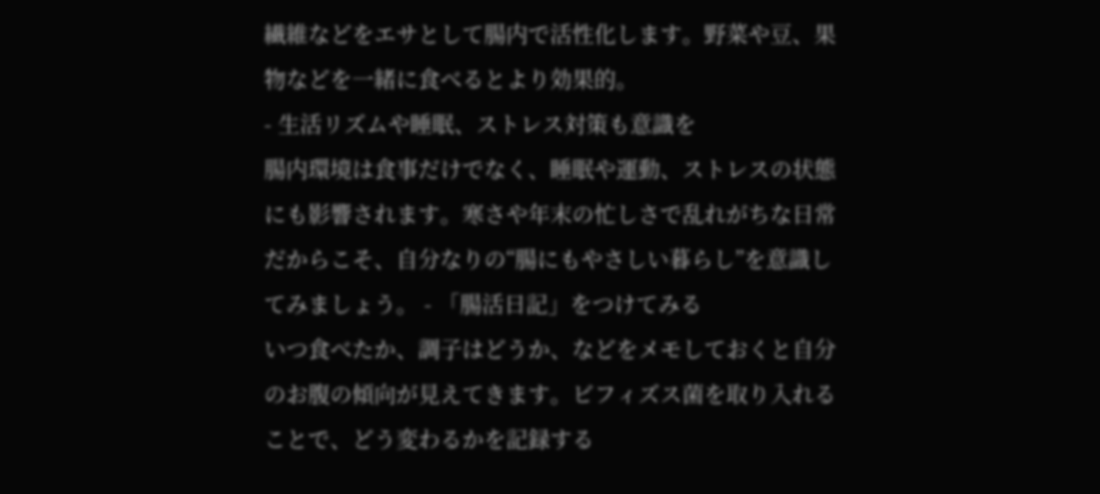繊維などをエサとして腸内で活性化します。野菜や豆、果物などを一緒に食べるとより効果的。
- 生活リズムや睡眠、ストレス対策も意識を
腸内環境は食事だけでなく、睡眠や運動、ストレスの状態にも影響されます。寒さや年末の忙しさで乱れがちな日常だからこそ、自分なりの“腸にもやさしい暮らし”を意識してみましょう。 - 「腸活日記」をつけてみる
いつ食べたか、調子はどうか、などをメモしておくと自分のお腹の傾向が見えてきます。ビフィズス菌を取り入れることで、どう変わるかを記録する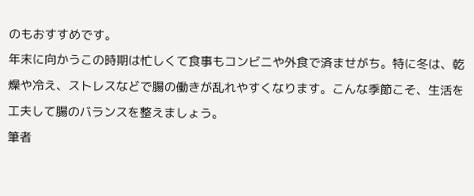のもおすすめです。
年末に向かうこの時期は忙しくて食事もコンビニや外食で済ませがち。特に冬は、乾燥や冷え、ストレスなどで腸の働きが乱れやすくなります。こんな季節こそ、生活を工夫して腸のバランスを整えましょう。
筆者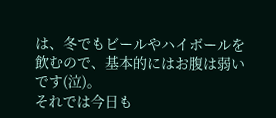は、冬でもビールやハイボールを飲むので、基本的にはお腹は弱いです(泣)。
それでは今日も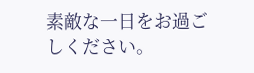素敵な一日をお過ごしください。